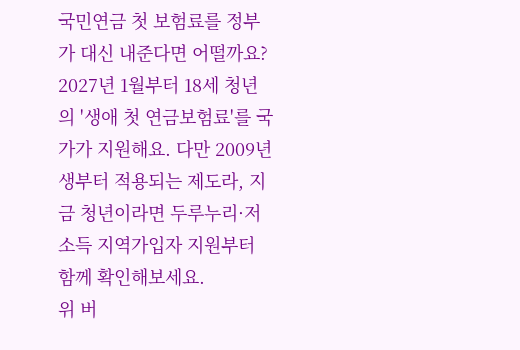국민연금 첫 보험료를 정부가 대신 내준다면 어떨까요? 2027년 1월부터 18세 청년의 '생애 첫 연금보험료'를 국가가 지원해요. 다만 2009년생부터 적용되는 제도라, 지금 청년이라면 두루누리·저소득 지역가입자 지원부터 함께 확인해보세요.
위 버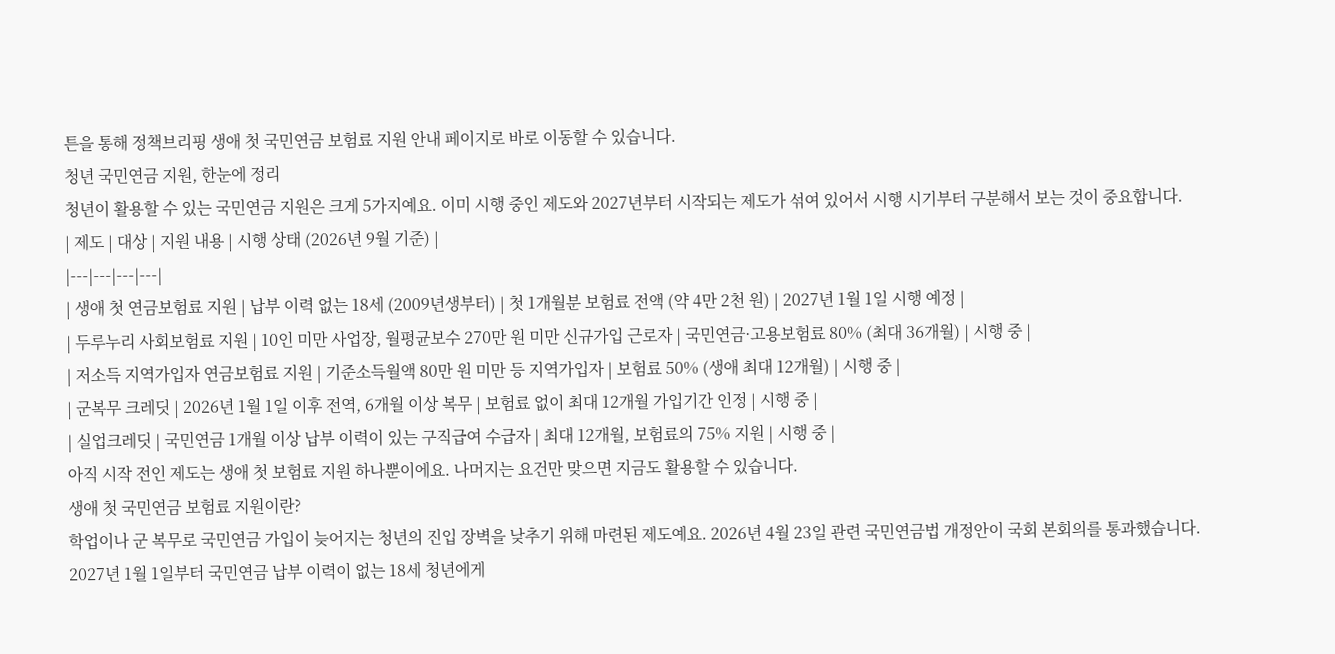튼을 통해 정책브리핑 생애 첫 국민연금 보험료 지원 안내 페이지로 바로 이동할 수 있습니다.
청년 국민연금 지원, 한눈에 정리
청년이 활용할 수 있는 국민연금 지원은 크게 5가지예요. 이미 시행 중인 제도와 2027년부터 시작되는 제도가 섞여 있어서 시행 시기부터 구분해서 보는 것이 중요합니다.
| 제도 | 대상 | 지원 내용 | 시행 상태 (2026년 9월 기준) |
|---|---|---|---|
| 생애 첫 연금보험료 지원 | 납부 이력 없는 18세 (2009년생부터) | 첫 1개월분 보험료 전액 (약 4만 2천 원) | 2027년 1월 1일 시행 예정 |
| 두루누리 사회보험료 지원 | 10인 미만 사업장, 월평균보수 270만 원 미만 신규가입 근로자 | 국민연금·고용보험료 80% (최대 36개월) | 시행 중 |
| 저소득 지역가입자 연금보험료 지원 | 기준소득월액 80만 원 미만 등 지역가입자 | 보험료 50% (생애 최대 12개월) | 시행 중 |
| 군복무 크레딧 | 2026년 1월 1일 이후 전역, 6개월 이상 복무 | 보험료 없이 최대 12개월 가입기간 인정 | 시행 중 |
| 실업크레딧 | 국민연금 1개월 이상 납부 이력이 있는 구직급여 수급자 | 최대 12개월, 보험료의 75% 지원 | 시행 중 |
아직 시작 전인 제도는 생애 첫 보험료 지원 하나뿐이에요. 나머지는 요건만 맞으면 지금도 활용할 수 있습니다.
생애 첫 국민연금 보험료 지원이란?
학업이나 군 복무로 국민연금 가입이 늦어지는 청년의 진입 장벽을 낮추기 위해 마련된 제도예요. 2026년 4월 23일 관련 국민연금법 개정안이 국회 본회의를 통과했습니다.
2027년 1월 1일부터 국민연금 납부 이력이 없는 18세 청년에게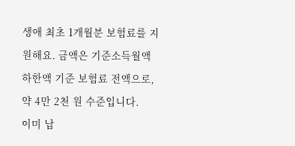생애 최초 1개월분 보험료를 지원해요. 금액은 기준소득월액 하한액 기준 보험료 전액으로, 약 4만 2천 원 수준입니다.
이미 납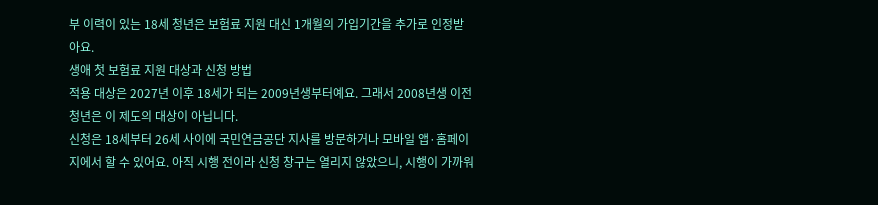부 이력이 있는 18세 청년은 보험료 지원 대신 1개월의 가입기간을 추가로 인정받아요.
생애 첫 보험료 지원 대상과 신청 방법
적용 대상은 2027년 이후 18세가 되는 2009년생부터예요. 그래서 2008년생 이전 청년은 이 제도의 대상이 아닙니다.
신청은 18세부터 26세 사이에 국민연금공단 지사를 방문하거나 모바일 앱·홈페이지에서 할 수 있어요. 아직 시행 전이라 신청 창구는 열리지 않았으니, 시행이 가까워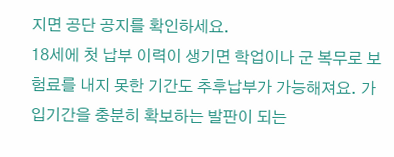지면 공단 공지를 확인하세요.
18세에 첫 납부 이력이 생기면 학업이나 군 복무로 보험료를 내지 못한 기간도 추후납부가 가능해져요. 가입기간을 충분히 확보하는 발판이 되는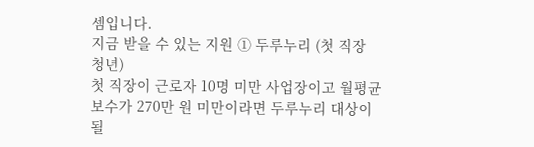셈입니다.
지금 받을 수 있는 지원 ① 두루누리 (첫 직장 청년)
첫 직장이 근로자 10명 미만 사업장이고 월평균보수가 270만 원 미만이라면 두루누리 대상이 될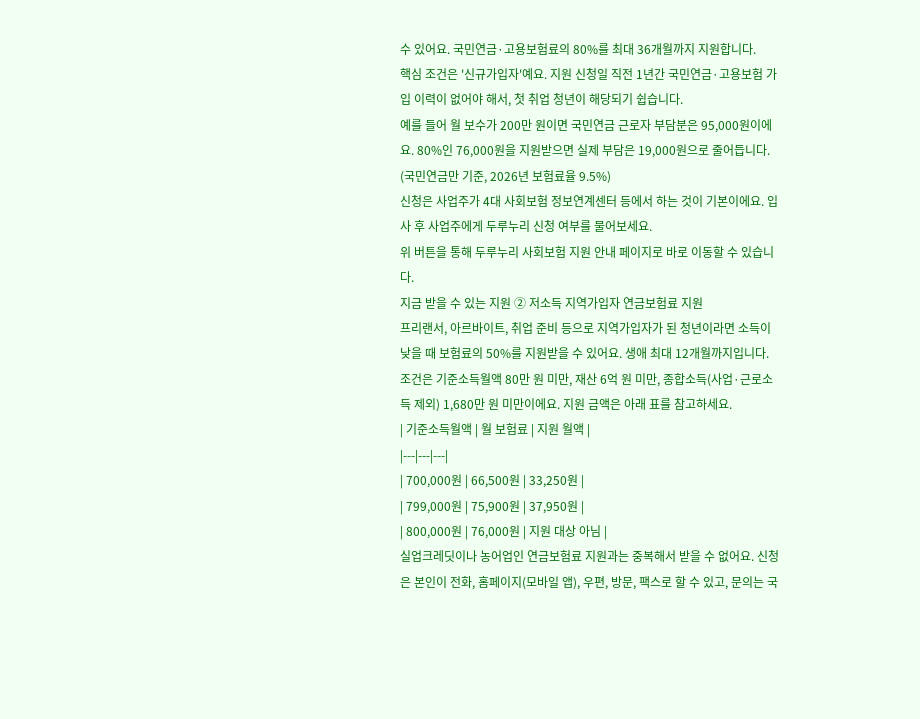수 있어요. 국민연금·고용보험료의 80%를 최대 36개월까지 지원합니다.
핵심 조건은 '신규가입자'예요. 지원 신청일 직전 1년간 국민연금·고용보험 가입 이력이 없어야 해서, 첫 취업 청년이 해당되기 쉽습니다.
예를 들어 월 보수가 200만 원이면 국민연금 근로자 부담분은 95,000원이에요. 80%인 76,000원을 지원받으면 실제 부담은 19,000원으로 줄어듭니다. (국민연금만 기준, 2026년 보험료율 9.5%)
신청은 사업주가 4대 사회보험 정보연계센터 등에서 하는 것이 기본이에요. 입사 후 사업주에게 두루누리 신청 여부를 물어보세요.
위 버튼을 통해 두루누리 사회보험 지원 안내 페이지로 바로 이동할 수 있습니다.
지금 받을 수 있는 지원 ② 저소득 지역가입자 연금보험료 지원
프리랜서, 아르바이트, 취업 준비 등으로 지역가입자가 된 청년이라면 소득이 낮을 때 보험료의 50%를 지원받을 수 있어요. 생애 최대 12개월까지입니다.
조건은 기준소득월액 80만 원 미만, 재산 6억 원 미만, 종합소득(사업·근로소득 제외) 1,680만 원 미만이에요. 지원 금액은 아래 표를 참고하세요.
| 기준소득월액 | 월 보험료 | 지원 월액 |
|---|---|---|
| 700,000원 | 66,500원 | 33,250원 |
| 799,000원 | 75,900원 | 37,950원 |
| 800,000원 | 76,000원 | 지원 대상 아님 |
실업크레딧이나 농어업인 연금보험료 지원과는 중복해서 받을 수 없어요. 신청은 본인이 전화, 홈페이지(모바일 앱), 우편, 방문, 팩스로 할 수 있고, 문의는 국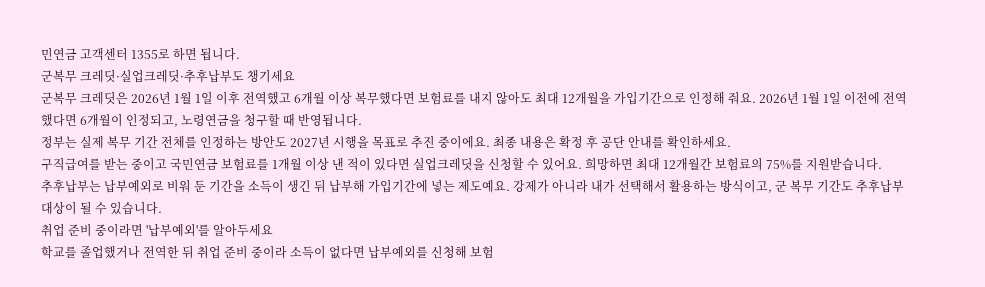민연금 고객센터 1355로 하면 됩니다.
군복무 크레딧·실업크레딧·추후납부도 챙기세요
군복무 크레딧은 2026년 1월 1일 이후 전역했고 6개월 이상 복무했다면 보험료를 내지 않아도 최대 12개월을 가입기간으로 인정해 줘요. 2026년 1월 1일 이전에 전역했다면 6개월이 인정되고, 노령연금을 청구할 때 반영됩니다.
정부는 실제 복무 기간 전체를 인정하는 방안도 2027년 시행을 목표로 추진 중이에요. 최종 내용은 확정 후 공단 안내를 확인하세요.
구직급여를 받는 중이고 국민연금 보험료를 1개월 이상 낸 적이 있다면 실업크레딧을 신청할 수 있어요. 희망하면 최대 12개월간 보험료의 75%를 지원받습니다.
추후납부는 납부예외로 비워 둔 기간을 소득이 생긴 뒤 납부해 가입기간에 넣는 제도예요. 강제가 아니라 내가 선택해서 활용하는 방식이고, 군 복무 기간도 추후납부 대상이 될 수 있습니다.
취업 준비 중이라면 '납부예외'를 알아두세요
학교를 졸업했거나 전역한 뒤 취업 준비 중이라 소득이 없다면 납부예외를 신청해 보험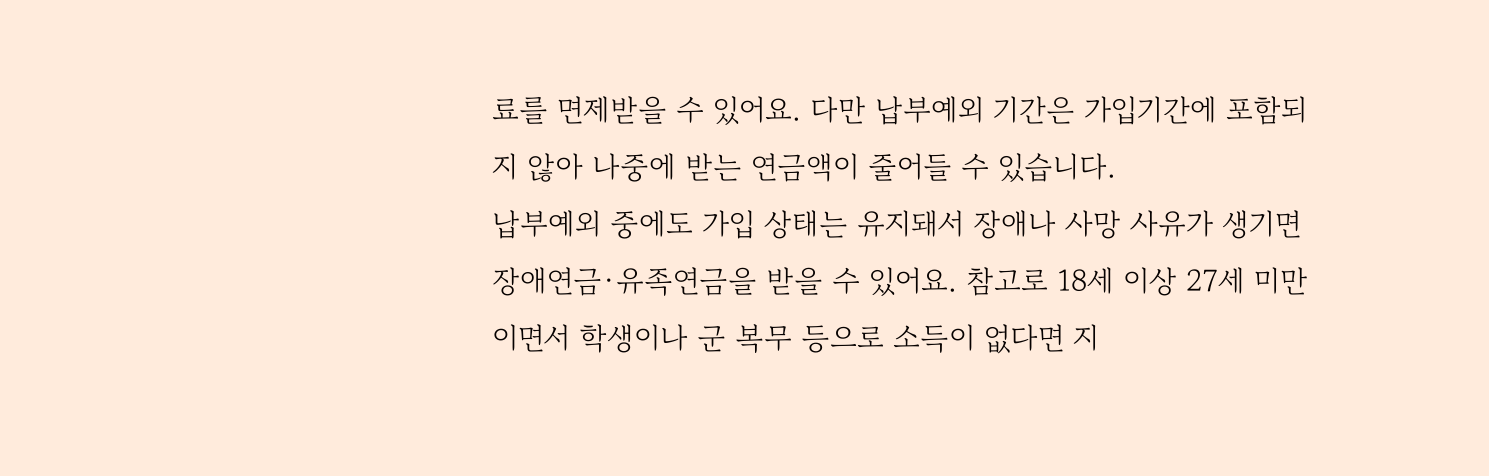료를 면제받을 수 있어요. 다만 납부예외 기간은 가입기간에 포함되지 않아 나중에 받는 연금액이 줄어들 수 있습니다.
납부예외 중에도 가입 상태는 유지돼서 장애나 사망 사유가 생기면 장애연금·유족연금을 받을 수 있어요. 참고로 18세 이상 27세 미만이면서 학생이나 군 복무 등으로 소득이 없다면 지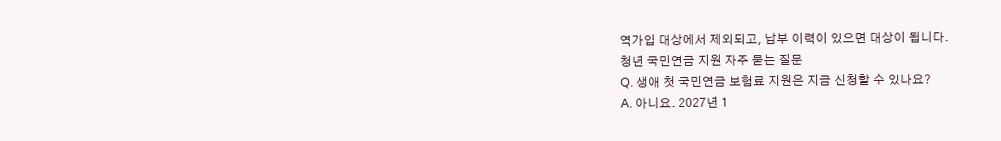역가입 대상에서 제외되고, 납부 이력이 있으면 대상이 됩니다.
청년 국민연금 지원 자주 묻는 질문
Q. 생애 첫 국민연금 보험료 지원은 지금 신청할 수 있나요?
A. 아니요. 2027년 1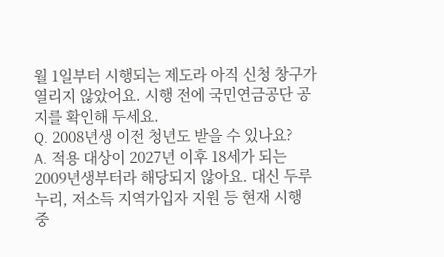월 1일부터 시행되는 제도라 아직 신청 창구가 열리지 않았어요. 시행 전에 국민연금공단 공지를 확인해 두세요.
Q. 2008년생 이전 청년도 받을 수 있나요?
A. 적용 대상이 2027년 이후 18세가 되는 2009년생부터라 해당되지 않아요. 대신 두루누리, 저소득 지역가입자 지원 등 현재 시행 중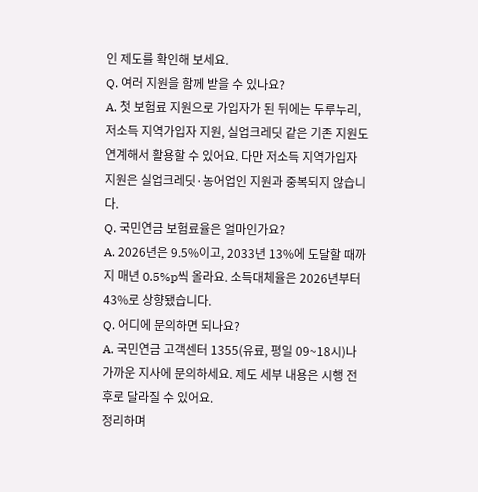인 제도를 확인해 보세요.
Q. 여러 지원을 함께 받을 수 있나요?
A. 첫 보험료 지원으로 가입자가 된 뒤에는 두루누리, 저소득 지역가입자 지원, 실업크레딧 같은 기존 지원도 연계해서 활용할 수 있어요. 다만 저소득 지역가입자 지원은 실업크레딧·농어업인 지원과 중복되지 않습니다.
Q. 국민연금 보험료율은 얼마인가요?
A. 2026년은 9.5%이고, 2033년 13%에 도달할 때까지 매년 0.5%p씩 올라요. 소득대체율은 2026년부터 43%로 상향됐습니다.
Q. 어디에 문의하면 되나요?
A. 국민연금 고객센터 1355(유료, 평일 09~18시)나 가까운 지사에 문의하세요. 제도 세부 내용은 시행 전후로 달라질 수 있어요.
정리하며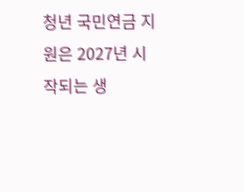청년 국민연금 지원은 2027년 시작되는 생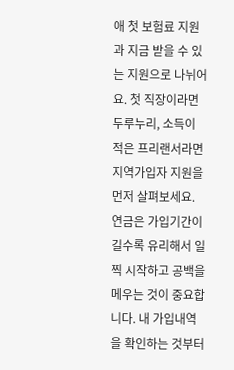애 첫 보험료 지원과 지금 받을 수 있는 지원으로 나뉘어요. 첫 직장이라면 두루누리, 소득이 적은 프리랜서라면 지역가입자 지원을 먼저 살펴보세요.
연금은 가입기간이 길수록 유리해서 일찍 시작하고 공백을 메우는 것이 중요합니다. 내 가입내역을 확인하는 것부터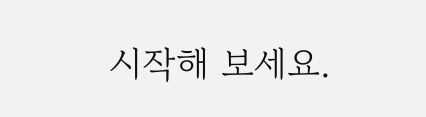시작해 보세요.